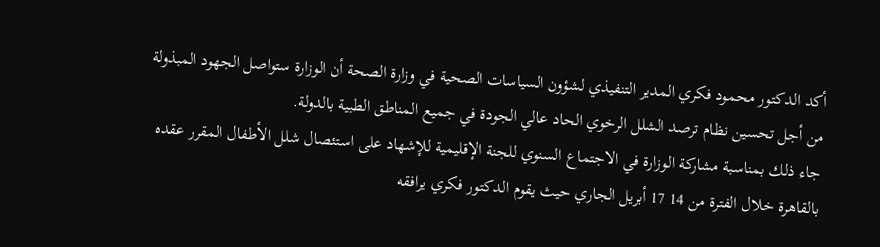أكد الدكتور محمود فكري المدير التنفيذي لشؤون السياسات الصحية في وزارة الصحة أن الوزارة ستواصل الجهود المبذولة من أجل تحسين نظام ترصد الشلل الرخوي الحاد عالي الجودة في جميع المناطق الطبية بالدولة.
جاء ذلك بمناسبة مشاركة الوزارة في الاجتماع السنوي للجنة الإقليمية للإشهاد على استئصال شلل الأطفال المقرر عقده بالقاهرة خلال الفترة من 14 17 أبريل الجاري حيث يقوم الدكتور فكري يرافقه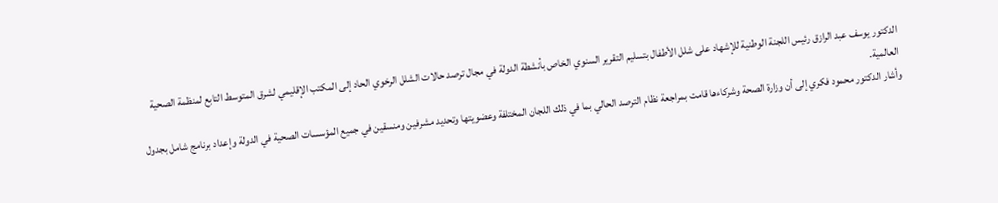الدكتور يوسف عبد الرازق رئيس اللجنة الوطنية للإشهاد على شلل الأطفال بتسليم التقرير السنوي الخاص بأنشطة الدولة في مجال ترصد حالات الشلل الرخوي الحاد إلى المكتب الإقليمي لشرق المتوسط التابع لمنظمة الصحية العالمية.
وأشار الدكتور محمود فكري إلى أن وزارة الصحة وشركاءها قامت بمراجعة نظام الترصد الحالي بما في ذلك اللجان المختلفة وعضويتها وتحديد مشرفين ومنسقين في جميع المؤسسات الصحية في الدولة وإعداد برنامج شامل بجدول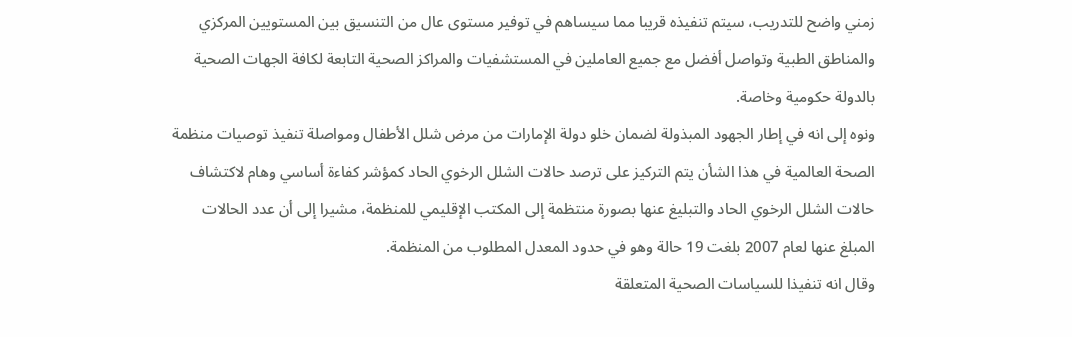زمني واضح للتدريب، سيتم تنفيذه قريبا مما سيساهم في توفير مستوى عال من التنسيق بين المستويين المركزي والمناطق الطبية وتواصل أفضل مع جميع العاملين في المستشفيات والمراكز الصحية التابعة لكافة الجهات الصحية بالدولة حكومية وخاصة.
ونوه إلى انه في إطار الجهود المبذولة لضمان خلو دولة الإمارات من مرض شلل الأطفال ومواصلة تنفيذ توصيات منظمة الصحة العالمية في هذا الشأن يتم التركيز على ترصد حالات الشلل الرخوي الحاد كمؤشر كفاءة أساسي وهام لاكتشاف حالات الشلل الرخوي الحاد والتبليغ عنها بصورة منتظمة إلى المكتب الإقليمي للمنظمة، مشيرا إلى أن عدد الحالات المبلغ عنها لعام 2007 بلغت 19 حالة وهو في حدود المعدل المطلوب من المنظمة.
وقال انه تنفيذا للسياسات الصحية المتعلقة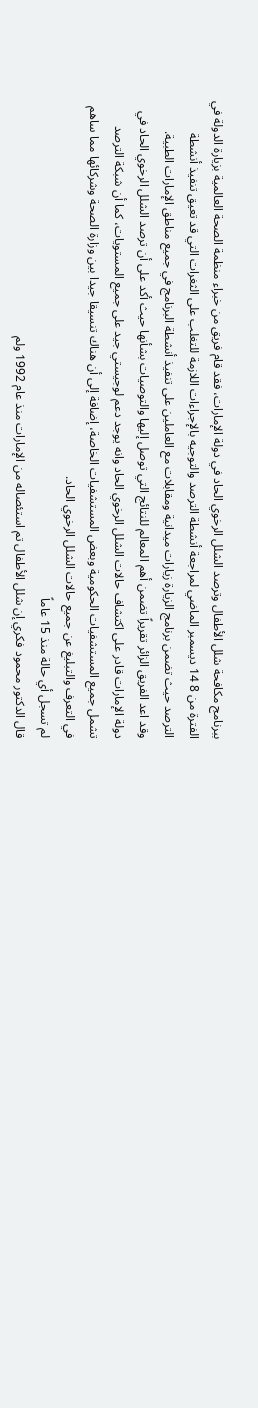ببرنامج مكافحة شلل الأطفال وترصد الشلل الرخوي الحاد في دولة الإمارات، فقد قام فريق من خبراء منظمة الصحة العالمية بزيارة الدولة في الفترة من 8 14 ديسمبر الماضي لمراجعة أنشطة الترصد والتوجيه بالإجراءات اللازمة للتغلب على الثغرات التي قد تعيق تنفيذ أنشطة الترصد حيث تضمن برنامج الزيارة زيارات ميدانية ومقابلات مع العاملين على تنفيذ أنشطة البرنامج في جميع مناطق الإمارات الطبية.
وقد اعد الفريق الزائر تقريراً تضمن أهم المعالم للنتائج التي توصل إليها والتوصيات بشأنها حيث أكد على أن ترصد الشلل الرخوي الحاد في دولة الإمارات قادر على اكتشاف حالات الشلل الرخوي الحاد وانه يوجد دعم لوجيستي جيد على جميع المستويات، كما أن شبكة الترصد تشمل جميع المستشفيات الحكومية وبعض المستشفيات الخاصة، إضافة إلى أن هناك تنسيقا جيدا بين وزارة الصحة وشركائها مما ساهم في التعرف والتبليغ عن جميع حالات الشلل الرخوي الحاد.
لم تسجل أي حالة منذ 15 عاماً
قال الدكتور محمود فكري إن شلل الأطفال تم استئصاله من الإمارات منذ عام 1992 ولم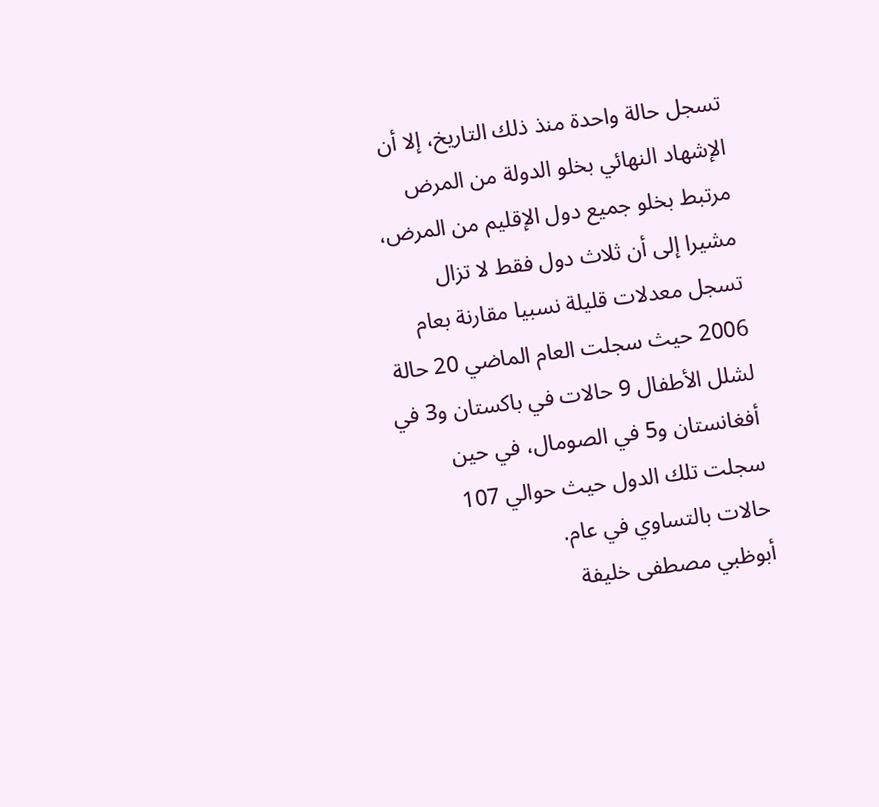تسجل حالة واحدة منذ ذلك التاريخ، إلا أن الإشهاد النهائي بخلو الدولة من المرض مرتبط بخلو جميع دول الإقليم من المرض، مشيرا إلى أن ثلاث دول فقط لا تزال تسجل معدلات قليلة نسبيا مقارنة بعام 2006 حيث سجلت العام الماضي 20 حالة لشلل الأطفال 9 حالات في باكستان و3 في أفغانستان و5 في الصومال، في حين سجلت تلك الدول حيث حوالي 107 حالات بالتساوي في عام.
أبوظبي مصطفى خليفة